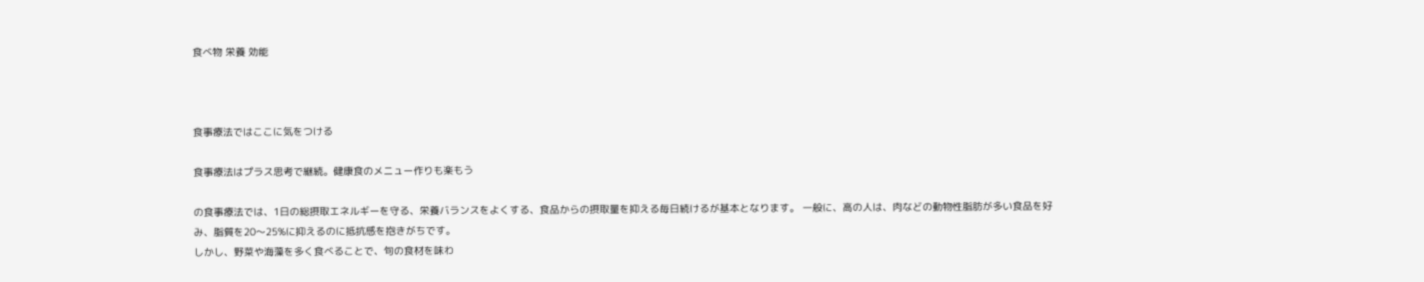食べ物 栄養 効能



食事療法ではここに気をつける

食事療法はプラス思考で継続。健康食のメニュー作りも楽もう

の食事療法では、1日の総摂取エネルギーを守る、栄養バランスをよくする、食品からの摂取量を抑える毎日続けるが基本となります。 一般に、高の人は、肉などの動物性脂肪が多い食品を好み、脂質を20〜25%に抑えるのに抵抗感を抱きがちです。
しかし、野菜や海藻を多く食べることで、旬の食材を味わ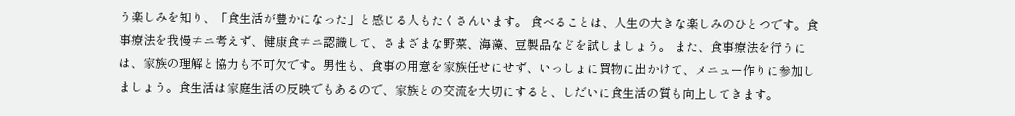う楽しみを知り、「食生活が豊かになった」と感じる人もたくさんいます。 食べることは、人生の大きな楽しみのひとつです。食事療法を我慢≠ニ考えず、健康食≠ニ認識して、さまざまな野菜、海藻、豆製品などを試しましょう。 また、食事療法を行うには、家族の理解と協力も不可欠です。男性も、食事の用意を家族任せにせず、いっしょに買物に出かけて、メニュー作りに参加しましょう。食生活は家庭生活の反映でもあるので、家族との交流を大切にすると、しだいに食生活の質も向上してきます。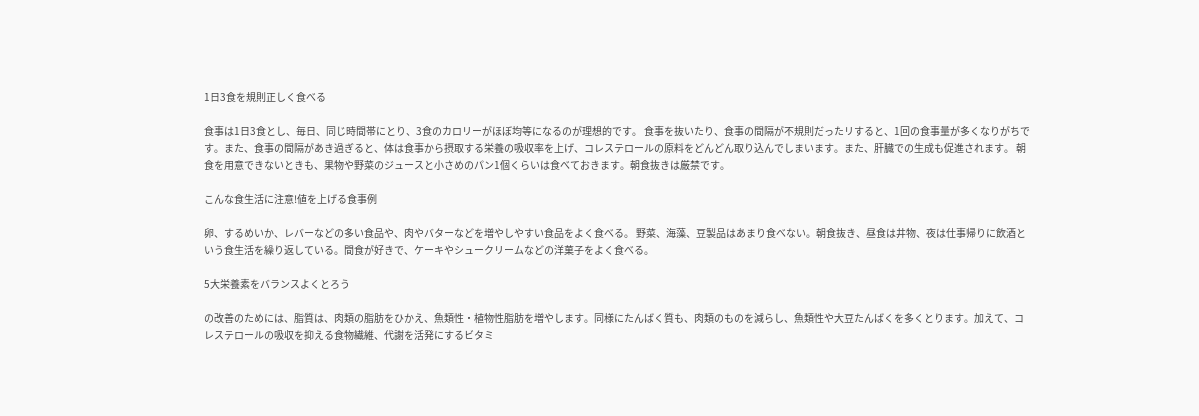1日3食を規則正しく食べる

食事は1日3食とし、毎日、同じ時間帯にとり、3食のカロリーがほぼ均等になるのが理想的です。 食事を抜いたり、食事の間隔が不規則だったリすると、1回の食事量が多くなりがちです。また、食事の間隔があき過ぎると、体は食事から摂取する栄養の吸収率を上げ、コレステロールの原料をどんどん取り込んでしまいます。また、肝臓での生成も促進されます。 朝食を用意できないときも、果物や野菜のジュースと小さめのパン1個くらいは食べておきます。朝食抜きは厳禁です。

こんな食生活に注意!値を上げる食事例

卵、するめいか、レバーなどの多い食品や、肉やバターなどを増やしやすい食品をよく食べる。 野菜、海藻、豆製品はあまり食べない。朝食抜き、昼食は井物、夜は仕事帰りに飲酒という食生活を繰り返している。間食が好きで、ケーキやシュークリームなどの洋菓子をよく食べる。

5大栄養素をバランスよくとろう

の改善のためには、脂質は、肉類の脂肪をひかえ、魚類性・植物性脂肪を増やします。同様にたんばく質も、肉類のものを減らし、魚類性や大豆たんばくを多くとります。加えて、コレステロールの吸収を抑える食物繊維、代謝を活発にするビタミ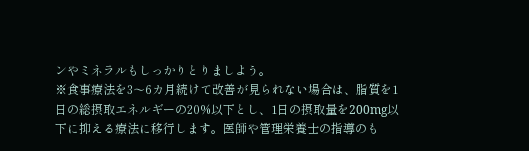ンやミネラルもしっかりとりましよう。
※食事療法を3〜6カ月続けて改善が見られない場合は、脂質を1日の総摂取エネルギーの20%以下とし、1日の摂取量を200mg以下に抑える療法に移行します。医師や管理栄養士の指導のも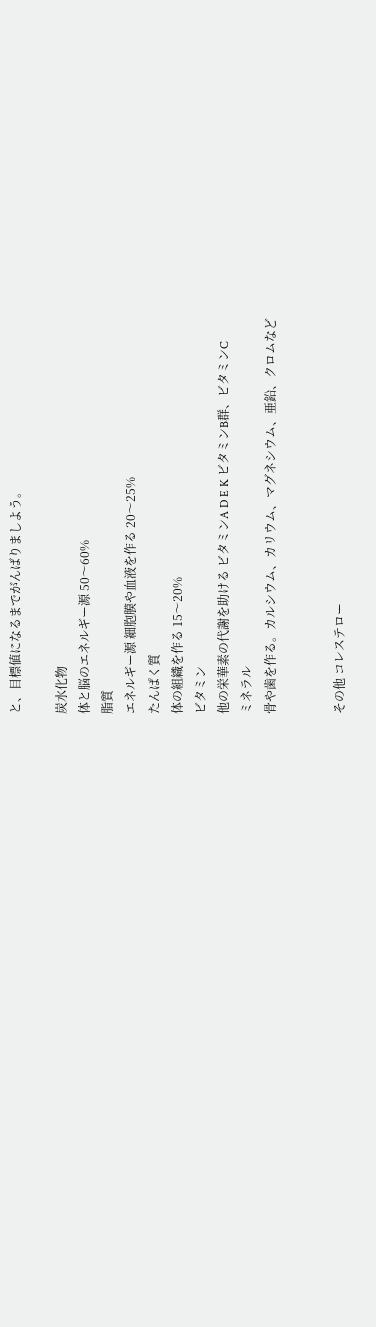と、目標値になるまでがんばりましよう。

炭水化物
体と脳のエネルギー源 50〜60%
脂質
エネルギー源 細胞膜や血液を作る 20〜25%
たんぱく質
体の組織を作る 15〜20%
ビタミン
他の栄華素の代謝を助ける ビタミンA D E K ビタミンB群、ビタミンC
ミネラル
骨や歯を作る。カルシウム、カリウム、マグネシウム、亜鉛、クロムなど


その他 コレステロー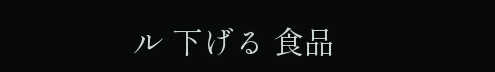ル 下げる 食品